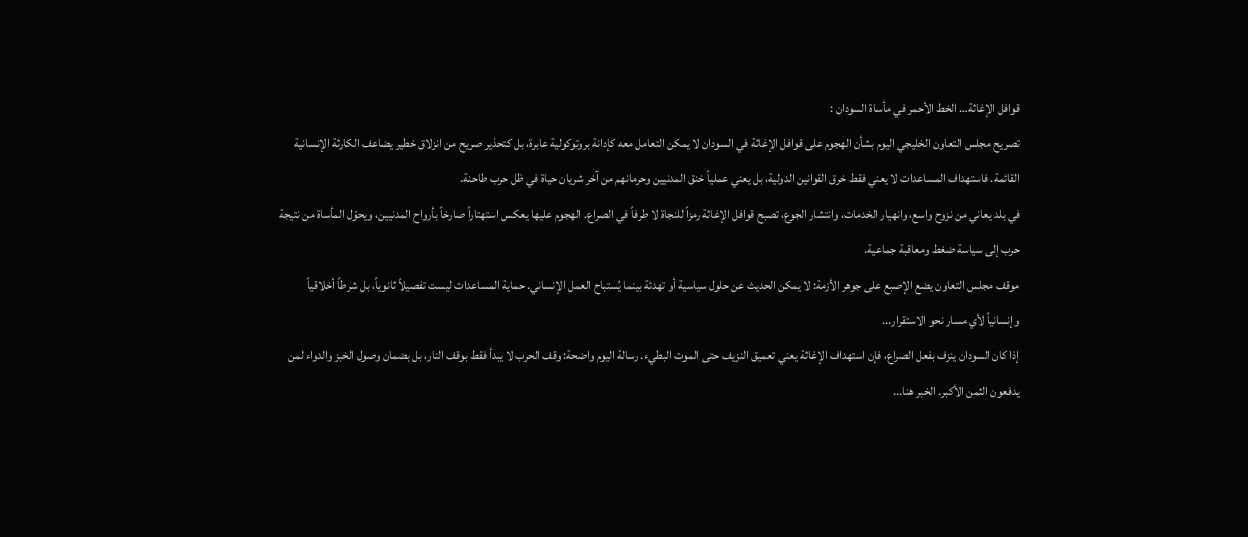قوافل الإغاثة… الخط الأحمر في مأساة السودان :
تصريح مجلس التعاون الخليجي اليوم بشأن الهجوم على قوافل الإغاثة في السودان لا يمكن التعامل معه كإدانة بروتوكولية عابرة، بل كتحذير صريح من انزلاق خطير يضاعف الكارثة الإنسانية القائمة. فاستهداف المساعدات لا يعني فقط خرق القوانين الدولية، بل يعني عملياً خنق المدنيين وحرمانهم من آخر شريان حياة في ظل حرب طاحنة.
في بلد يعاني من نزوح واسع، وانهيار الخدمات، وانتشار الجوع، تصبح قوافل الإغاثة رمزاً للنجاة لا طرفاً في الصراع. الهجوم عليها يعكس استهتاراً صارخاً بأرواح المدنيين، ويحوّل المأساة من نتيجة حرب إلى سياسة ضغط ومعاقبة جماعية.
موقف مجلس التعاون يضع الإصبع على جوهر الأزمة: لا يمكن الحديث عن حلول سياسية أو تهدئة بينما يُستباح العمل الإنساني. حماية المساعدات ليست تفصيلاً ثانوياً، بل شرطاً أخلاقياً وإنسانياً لأي مسار نحو الاستقرار...
إذا كان السودان ينزف بفعل الصراع، فإن استهداف الإغاثة يعني تعميق النزيف حتى الموت البطيء. رسالة اليوم واضحة: وقف الحرب لا يبدأ فقط بوقف النار، بل بضمان وصول الخبز والدواء لمن يدفعون الثمن الأكبر. الخبر هنا...